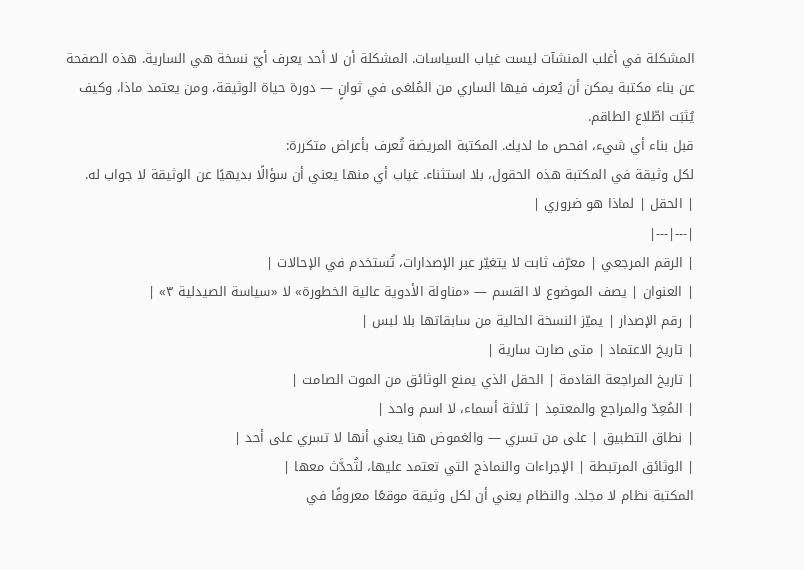المشكلة في أغلب المنشآت ليست غياب السياسات. المشكلة أن لا أحد يعرف أيّ نسخة هي السارية. هذه الصفحة عن بناء مكتبة يمكن أن يُعرف فيها الساري من المُلغى في ثوانٍ — دورة حياة الوثيقة، ومن يعتمد ماذا، وكيف يُثبَت اطّلاع الطاقم.
قبل بناء أي شيء، افحص ما لديك. المكتبة المريضة تُعرف بأعراض متكررة:
لكل وثيقة في المكتبة هذه الحقول، بلا استثناء. غياب أي منها يعني أن سؤالًا بديهيًا عن الوثيقة لا جواب له.
| الحقل | لماذا هو ضروري |
|---|---|
| الرقم المرجعي | معرّف ثابت لا يتغيّر عبر الإصدارات، تُستخدم في الإحالات |
| العنوان | يصف الموضوع لا القسم — «مناولة الأدوية عالية الخطورة» لا «سياسة الصيدلية ٣» |
| رقم الإصدار | يميّز النسخة الحالية من سابقاتها بلا لبس |
| تاريخ الاعتماد | متى صارت سارية |
| تاريخ المراجعة القادمة | الحقل الذي يمنع الوثائق من الموت الصامت |
| المُعِدّ والمراجع والمعتمِد | ثلاثة أسماء، لا اسم واحد |
| نطاق التطبيق | على من تسري — والغموض هنا يعني أنها لا تسري على أحد |
| الوثائق المرتبطة | الإجراءات والنماذج التي تعتمد عليها، لتُحدَّث معها |
المكتبة نظام لا مجلد. والنظام يعني أن لكل وثيقة موقعًا معروفًا في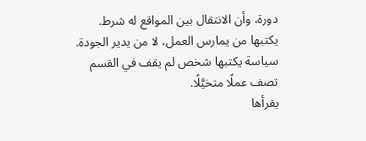دورة، وأن الانتقال بين المواقع له شرط.
يكتبها من يمارس العمل، لا من يدير الجودة. سياسة يكتبها شخص لم يقف في القسم تصف عملًا متخيَّلًا.
يقرأها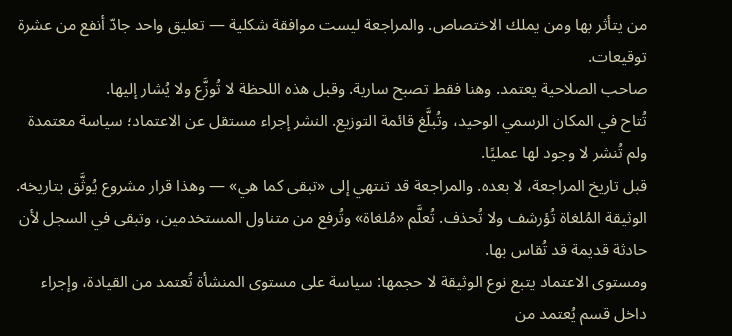من يتأثر بها ومن يملك الاختصاص. والمراجعة ليست موافقة شكلية — تعليق واحد جادّ أنفع من عشرة توقيعات.
صاحب الصلاحية يعتمد. وهنا فقط تصبح سارية. وقبل هذه اللحظة لا تُوزَّع ولا يُشار إليها.
تُتاح في المكان الرسمي الوحيد، وتُبلَّغ قائمة التوزيع. النشر إجراء مستقل عن الاعتماد؛ سياسة معتمدة ولم تُنشر لا وجود لها عمليًا.
قبل تاريخ المراجعة، لا بعده. والمراجعة قد تنتهي إلى «تبقى كما هي» — وهذا قرار مشروع يُوثَّق بتاريخه.
الوثيقة المُلغاة تُؤرشف ولا تُحذف. تُعلَّم «مُلغاة» وتُرفع من متناول المستخدمين، وتبقى في السجل لأن حادثة قديمة قد تُقاس بها.
ومستوى الاعتماد يتبع نوع الوثيقة لا حجمها: سياسة على مستوى المنشأة تُعتمد من القيادة، وإجراء داخل قسم يُعتمد من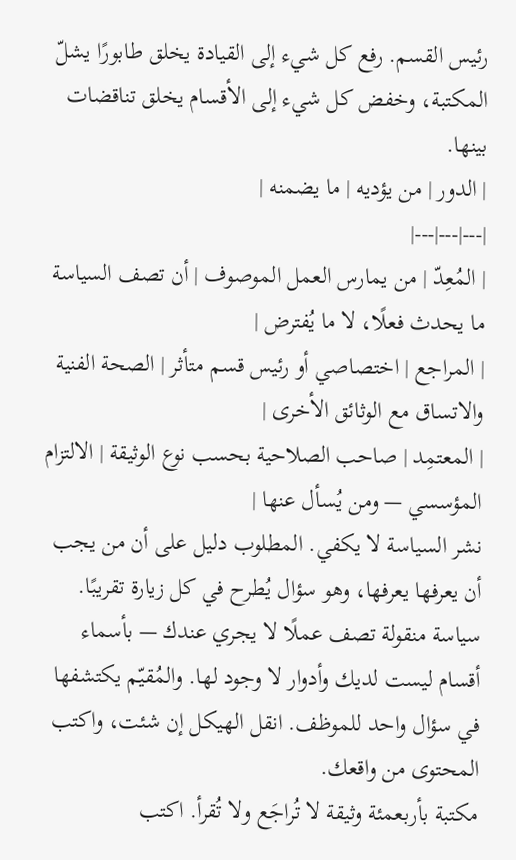رئيس القسم. رفع كل شيء إلى القيادة يخلق طابورًا يشلّ المكتبة، وخفض كل شيء إلى الأقسام يخلق تناقضات بينها.
| الدور | من يؤديه | ما يضمنه |
|---|---|---|
| المُعِدّ | من يمارس العمل الموصوف | أن تصف السياسة ما يحدث فعلًا، لا ما يُفترض |
| المراجع | اختصاصي أو رئيس قسم متأثر | الصحة الفنية والاتساق مع الوثائق الأخرى |
| المعتمِد | صاحب الصلاحية بحسب نوع الوثيقة | الالتزام المؤسسي — ومن يُسأل عنها |
نشر السياسة لا يكفي. المطلوب دليل على أن من يجب أن يعرفها يعرفها، وهو سؤال يُطرح في كل زيارة تقريبًا.
سياسة منقولة تصف عملًا لا يجري عندك — بأسماء أقسام ليست لديك وأدوار لا وجود لها. والمُقيّم يكتشفها في سؤال واحد للموظف. انقل الهيكل إن شئت، واكتب المحتوى من واقعك.
مكتبة بأربعمئة وثيقة لا تُراجَع ولا تُقرأ. اكتب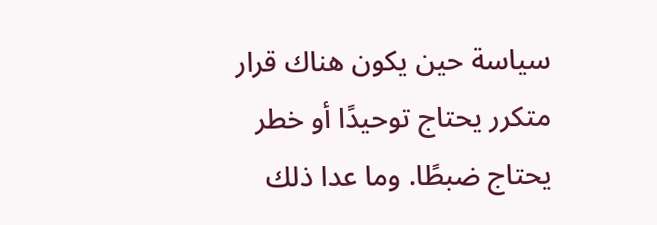سياسة حين يكون هناك قرار متكرر يحتاج توحيدًا أو خطر يحتاج ضبطًا. وما عدا ذلك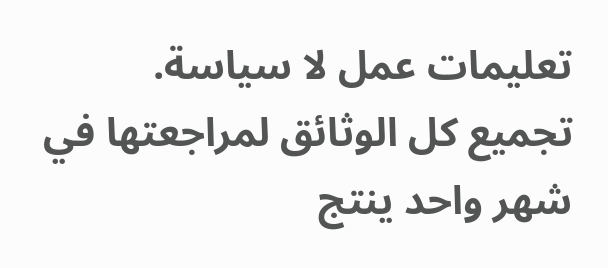تعليمات عمل لا سياسة.
تجميع كل الوثائق لمراجعتها في شهر واحد ينتج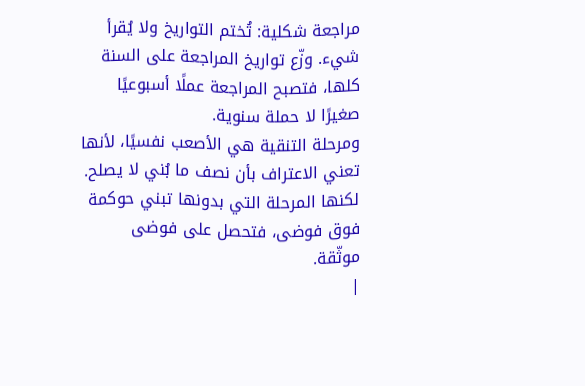مراجعة شكلية: تُختم التواريخ ولا يُقرأ شيء. وزّع تواريخ المراجعة على السنة كلها، فتصبح المراجعة عملًا أسبوعيًا صغيرًا لا حملة سنوية.
ومرحلة التنقية هي الأصعب نفسيًا، لأنها تعني الاعتراف بأن نصف ما بُني لا يصلح. لكنها المرحلة التي بدونها تبني حوكمة فوق فوضى، فتحصل على فوضى موثّقة.
|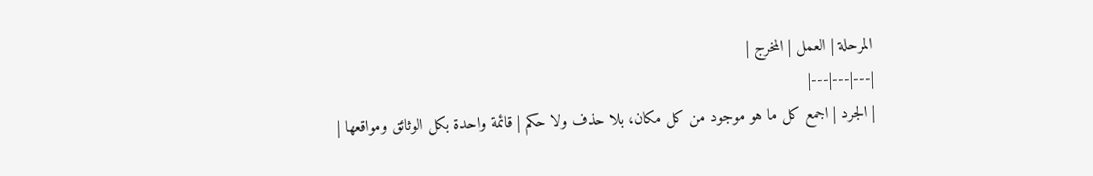المرحلة | العمل | المخرج |
|---|---|---|
| الجرد | اجمع كل ما هو موجود من كل مكان، بلا حذف ولا حكم | قائمة واحدة بكل الوثائق ومواقعها |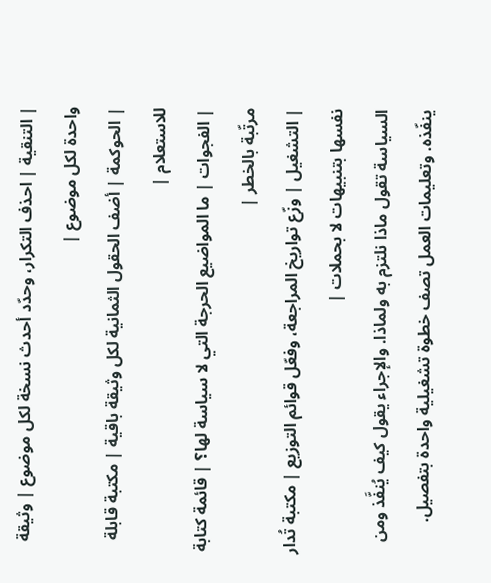| التنقية | احذف التكرار، وحدّد أحدث نسخة لكل موضوع | وثيقة واحدة لكل موضوع |
| الحوكمة | أضف الحقول الثمانية لكل وثيقة باقية | مكتبة قابلة للاستعلام |
| الفجوات | ما المواضيع الحرجة التي لا سياسة لها؟ | قائمة كتابة مرتّبة بالخطر |
| التشغيل | وزّع تواريخ المراجعة، وفعّل قوائم التوزيع | مكتبة تُدار نفسها بتنبيهات لا بحملات |
السياسة تقول ماذا نلتزم به ولماذا. والإجراء يقول كيف يُنفَّذ ومن ينفّذه. وتعليمات العمل تصف خطوة تشغيلية واحدة بتفصيل.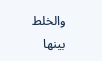والخلط بينها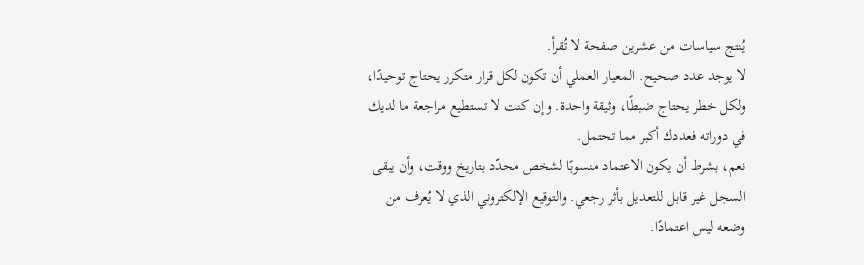يُنتج سياسات من عشرين صفحة لا تُقرأ.
لا يوجد عدد صحيح. المعيار العملي أن تكون لكل قرار متكرر يحتاج توحيدًا، ولكل خطر يحتاج ضبطًا، وثيقة واحدة. وإن كنت لا تستطيع مراجعة ما لديك في دوراته فعددك أكبر مما تحتمل.
نعم، بشرط أن يكون الاعتماد منسوبًا لشخص محدّد بتاريخ ووقت، وأن يبقى السجل غير قابل للتعديل بأثر رجعي. والتوقيع الإلكتروني الذي لا يُعرف من وضعه ليس اعتمادًا.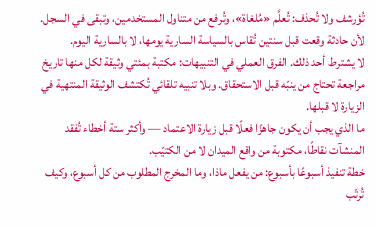تُؤرشف ولا تُحذف: تُعلَّم «مُلغاة»، وتُرفع من متناول المستخدمين، وتبقى في السجل. لأن حادثة وقعت قبل سنتين تُقاس بالسياسة السارية يومها، لا بالسارية اليوم.
لا يشترط أحد ذلك. الفرق العملي في التنبيهات: مكتبة بمئتي وثيقة لكل منها تاريخ مراجعة تحتاج من ينبّه قبل الاستحقاق. وبلا تنبيه تلقائي تُكتشف الوثيقة المنتهية في الزيارة لا قبلها.
ما الذي يجب أن يكون جاهزًا فعلًا قبل زيارة الاعتماد — وأكثر ستة أخطاء تُفقد المنشآت نقاطًا، مكتوبة من واقع الميدان لا من الكتيّب.
خطة تنفيذ أسبوعًا بأسبوع: من يفعل ماذا، وما المخرج المطلوب من كل أسبوع، وكيف تُرتّب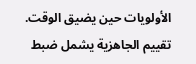الأولويات حين يضيق الوقت.
تقييم الجاهزية يشمل ضبط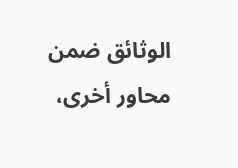الوثائق ضمن محاور أخرى،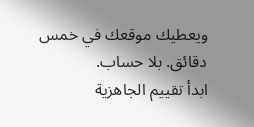ويعطيك موقعك في خمس دقائق. بلا حساب.
ابدأ تقييم الجاهزية